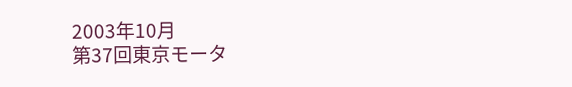2003年10月
第37回東京モータ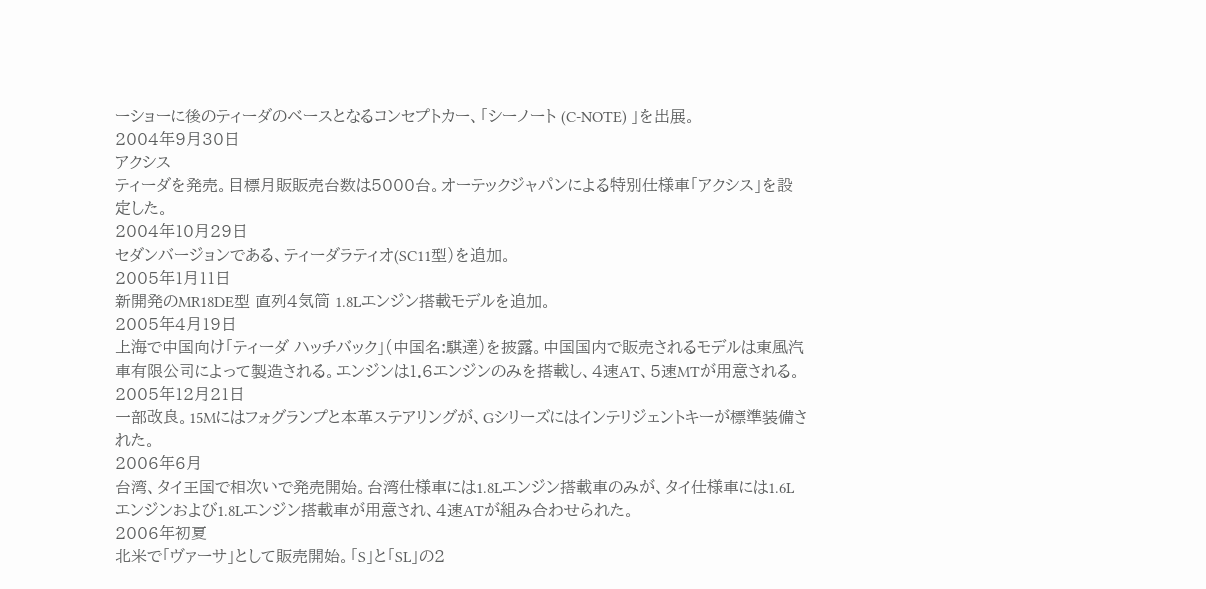ーショーに後のティーダのベースとなるコンセプトカー、「シーノート (C-NOTE) 」を出展。
2004年9月30日
アクシス
ティーダを発売。目標月販販売台数は5000台。オーテックジャパンによる特別仕様車「アクシス」を設定した。
2004年10月29日
セダンバージョンである、ティーダラティオ(SC11型)を追加。
2005年1月11日
新開発のMR18DE型 直列4気筒 1.8Lエンジン搭載モデルを追加。
2005年4月19日
上海で中国向け「ティーダ ハッチバック」(中国名:騏達)を披露。中国国内で販売されるモデルは東風汽車有限公司によって製造される。エンジンは1.6エンジンのみを搭載し、4速AT、5速MTが用意される。
2005年12月21日
一部改良。15Mにはフォグランプと本革ステアリングが、Gシリーズにはインテリジェントキーが標準装備された。
2006年6月
台湾、タイ王国で相次いで発売開始。台湾仕様車には1.8Lエンジン搭載車のみが、タイ仕様車には1.6Lエンジンおよび1.8Lエンジン搭載車が用意され、4速ATが組み合わせられた。
2006年初夏
北米で「ヴァーサ」として販売開始。「S」と「SL」の2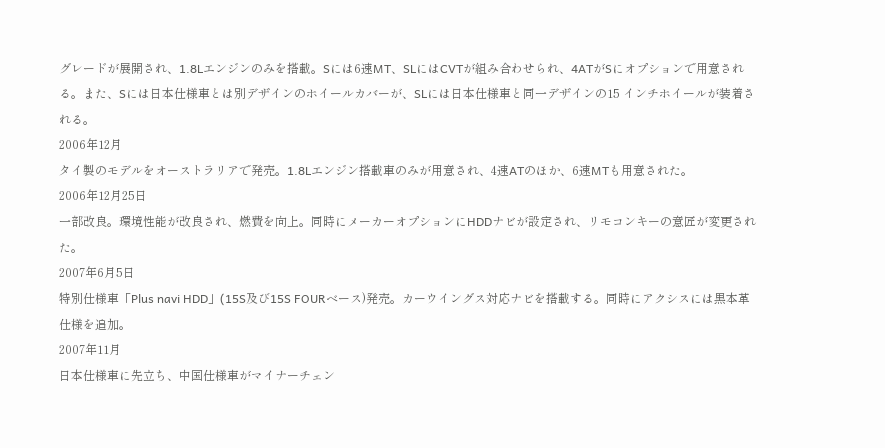グレードが展開され、1.8Lエンジンのみを搭載。Sには6速MT、SLにはCVTが組み合わせられ、4ATがSにオプションで用意される。また、Sには日本仕様車とは別デザインのホイールカバーが、SLには日本仕様車と同一デザインの15 インチホイールが装着される。
2006年12月
タイ製のモデルをオーストラリアで発売。1.8Lエンジン搭載車のみが用意され、4速ATのほか、6速MTも用意された。
2006年12月25日
一部改良。環境性能が改良され、燃費を向上。同時にメーカーオプションにHDDナビが設定され、リモコンキーの意匠が変更された。
2007年6月5日
特別仕様車「Plus navi HDD」(15S及び15S FOURベース)発売。カーウイングス対応ナビを搭載する。同時にアクシスには黒本革仕様を追加。
2007年11月
日本仕様車に先立ち、中国仕様車がマイナーチェン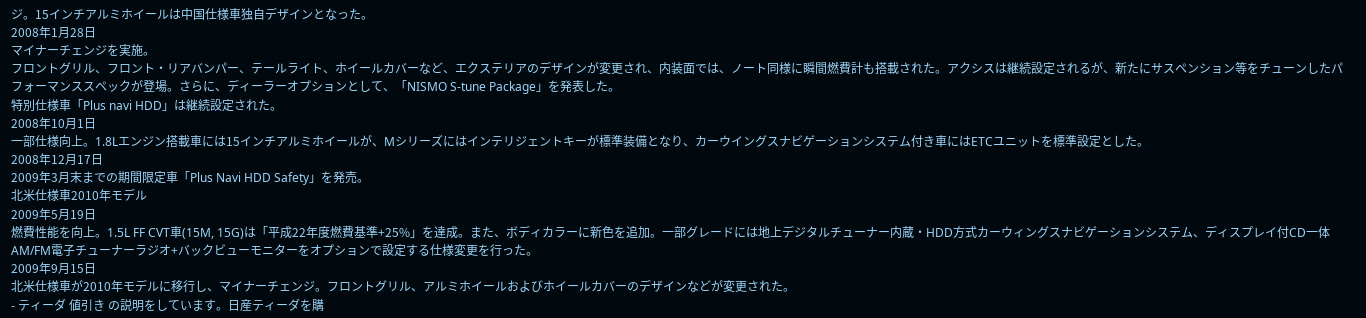ジ。15インチアルミホイールは中国仕様車独自デザインとなった。
2008年1月28日
マイナーチェンジを実施。
フロントグリル、フロント・リアバンパー、テールライト、ホイールカバーなど、エクステリアのデザインが変更され、内装面では、ノート同様に瞬間燃費計も搭載された。アクシスは継続設定されるが、新たにサスペンション等をチューンしたパフォーマンススペックが登場。さらに、ディーラーオプションとして、「NISMO S-tune Package」を発表した。
特別仕様車「Plus navi HDD」は継続設定された。
2008年10月1日
一部仕様向上。1.8Lエンジン搭載車には15インチアルミホイールが、Mシリーズにはインテリジェントキーが標準装備となり、カーウイングスナビゲーションシステム付き車にはETCユニットを標準設定とした。
2008年12月17日
2009年3月末までの期間限定車「Plus Navi HDD Safety」を発売。
北米仕様車2010年モデル
2009年5月19日
燃費性能を向上。1.5L FF CVT車(15M, 15G)は「平成22年度燃費基準+25%」を達成。また、ボディカラーに新色を追加。一部グレードには地上デジタルチューナー内蔵・HDD方式カーウィングスナビゲーションシステム、ディスプレイ付CD一体AM/FM電子チューナーラジオ+バックビューモニターをオプションで設定する仕様変更を行った。
2009年9月15日
北米仕様車が2010年モデルに移行し、マイナーチェンジ。フロントグリル、アルミホイールおよびホイールカバーのデザインなどが変更された。
- ティーダ 値引き の説明をしています。日産ティーダを購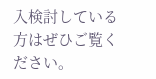入検討している方はぜひご覧ください。